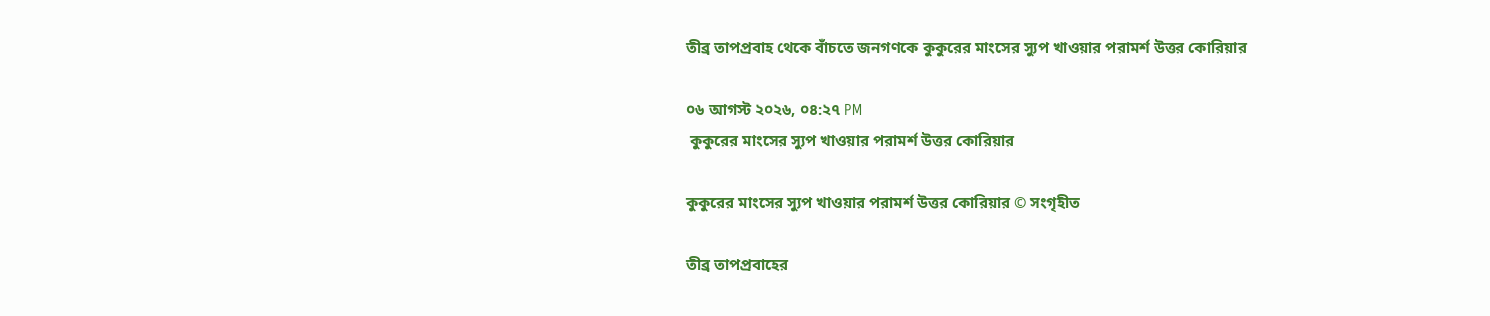তীব্র তাপপ্রবাহ থেকে বাঁচতে জনগণকে কুকুরের মাংসের স্যুপ খাওয়ার পরামর্শ উত্তর কোরিয়ার

০৬ আগস্ট ২০২৬, ০৪:২৭ PM
 কুকুরের মাংসের স্যুপ খাওয়ার পরামর্শ উত্তর কোরিয়ার

কুকুরের মাংসের স্যুপ খাওয়ার পরামর্শ উত্তর কোরিয়ার © সংগৃহীত

তীব্র তাপপ্রবাহের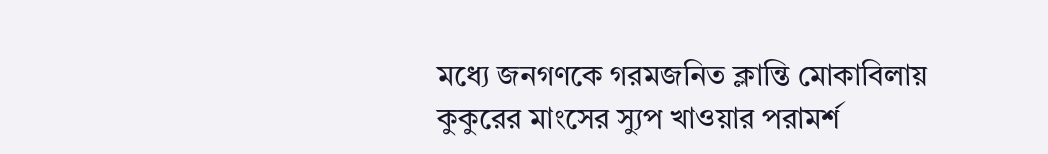মধ্যে জনগণকে গরমজনিত ক্লান্তি মোকাবিলায় কুকুরের মাংসের স্যুপ খাওয়ার পরামর্শ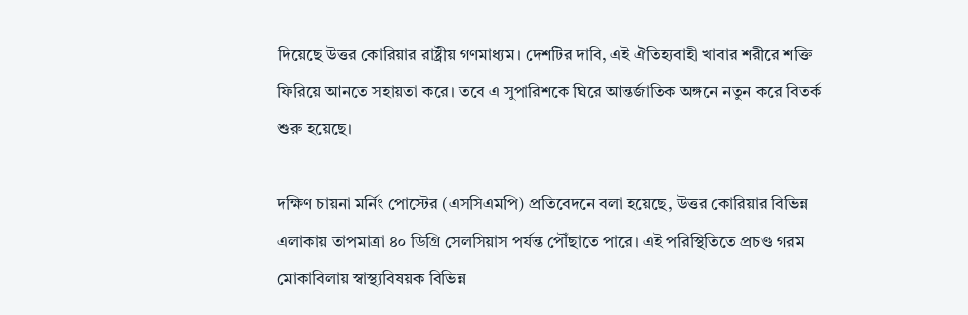দিয়েছে উত্তর কোরিয়ার রাষ্ট্রীয় গণমাধ্যম। দেশটির দাবি, এই ঐতিহ্যবাহী খাবার শরীরে শক্তি ফিরিয়ে আনতে সহায়তা করে। তবে এ সুপারিশকে ঘিরে আন্তর্জাতিক অঙ্গনে নতুন করে বিতর্ক শুরু হয়েছে।

দক্ষিণ চায়না মর্নিং পোস্টের (এসসিএমপি) প্রতিবেদনে বলা হয়েছে, উত্তর কোরিয়ার বিভিন্ন এলাকায় তাপমাত্রা ৪০ ডিগ্রি সেলসিয়াস পর্যন্ত পৌঁছাতে পারে। এই পরিস্থিতিতে প্রচণ্ড গরম মোকাবিলায় স্বাস্থ্যবিষয়ক বিভিন্ন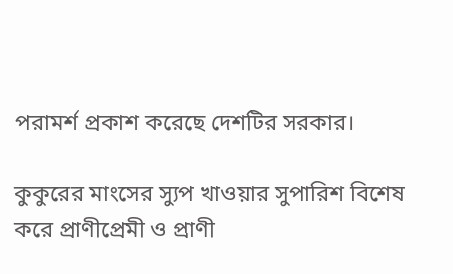পরামর্শ প্রকাশ করেছে দেশটির সরকার।

কুকুরের মাংসের স্যুপ খাওয়ার সুপারিশ বিশেষ করে প্রাণীপ্রেমী ও প্রাণী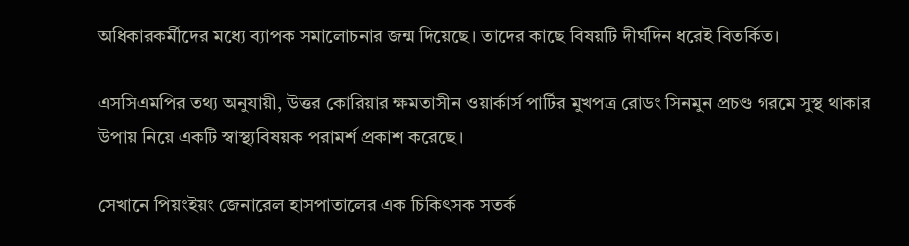অধিকারকর্মীদের মধ্যে ব্যাপক সমালোচনার জন্ম দিয়েছে। তাদের কাছে বিষয়টি দীর্ঘদিন ধরেই বিতর্কিত।

এসসিএমপির তথ্য অনুযায়ী, উত্তর কোরিয়ার ক্ষমতাসীন ওয়ার্কার্স পার্টির মুখপত্র রোডং সিনমুন প্রচণ্ড গরমে সুস্থ থাকার উপায় নিয়ে একটি স্বাস্থ্যবিষয়ক পরামর্শ প্রকাশ করেছে।

সেখানে পিয়ংইয়ং জেনারেল হাসপাতালের এক চিকিৎসক সতর্ক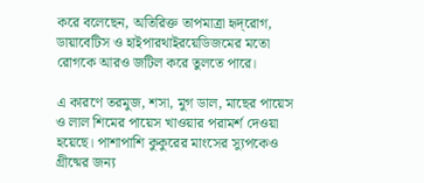করে বলেছেন, অতিরিক্ত তাপমাত্রা হৃদ্‌রোগ, ডায়াবেটিস ও হাইপারথাইরয়েডিজমের মতো রোগকে আরও জটিল করে তুলতে পারে।

এ কারণে তরমুজ, শসা, মুগ ডাল, মাছের পায়েস ও লাল শিমের পায়েস খাওয়ার পরামর্শ দেওয়া হয়েছে। পাশাপাশি কুকুরের মাংসের স্যুপকেও গ্রীষ্মের জন্য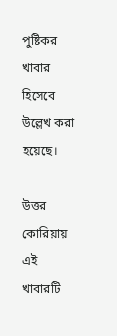পুষ্টিকর খাবার হিসেবে উল্লেখ করা হয়েছে।

উত্তর কোরিয়ায় এই খাবারটি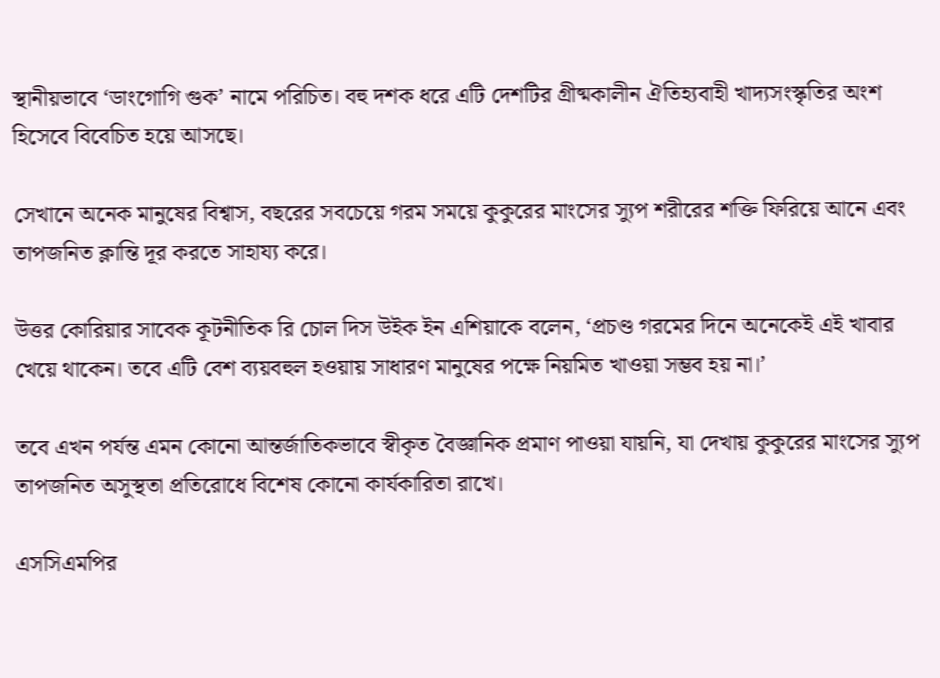স্থানীয়ভাবে ‘ডাংগোগি গুক’ নামে পরিচিত। বহু দশক ধরে এটি দেশটির গ্রীষ্মকালীন ঐতিহ্যবাহী খাদ্যসংস্কৃতির অংশ হিসেবে বিবেচিত হয়ে আসছে।

সেখানে অনেক মানুষের বিশ্বাস, বছরের সবচেয়ে গরম সময়ে কুকুরের মাংসের স্যুপ শরীরের শক্তি ফিরিয়ে আনে এবং তাপজনিত ক্লান্তি দূর করতে সাহায্য করে।

উত্তর কোরিয়ার সাবেক কূটনীতিক রি চোল দিস উইক ইন এশিয়াকে বলেন, ‘প্রচণ্ড গরমের দিনে অনেকেই এই খাবার খেয়ে থাকেন। তবে এটি বেশ ব্যয়বহুল হওয়ায় সাধারণ মানুষের পক্ষে নিয়মিত খাওয়া সম্ভব হয় না।’

তবে এখন পর্যন্ত এমন কোনো আন্তর্জাতিকভাবে স্বীকৃত বৈজ্ঞানিক প্রমাণ পাওয়া যায়নি, যা দেখায় কুকুরের মাংসের স্যুপ তাপজনিত অসুস্থতা প্রতিরোধে বিশেষ কোনো কার্যকারিতা রাখে।

এসসিএমপির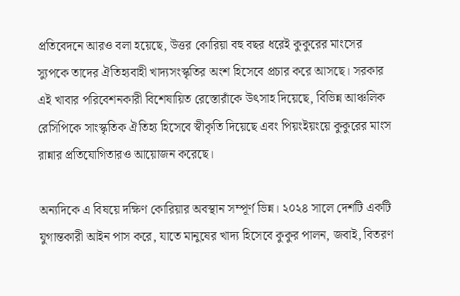প্রতিবেদনে আরও বলা হয়েছে, উত্তর কোরিয়া বহু বছর ধরেই কুকুরের মাংসের স্যুপকে তাদের ঐতিহ্যবাহী খাদ্যসংস্কৃতির অংশ হিসেবে প্রচার করে আসছে। সরকার এই খাবার পরিবেশনকারী বিশেষায়িত রেস্তোরাঁকে উৎসাহ দিয়েছে, বিভিন্ন আঞ্চলিক রেসিপিকে সাংস্কৃতিক ঐতিহ্য হিসেবে স্বীকৃতি দিয়েছে এবং পিয়ংইয়ংয়ে কুকুরের মাংস রান্নার প্রতিযোগিতারও আয়োজন করেছে।

অন্যদিকে এ বিষয়ে দক্ষিণ কোরিয়ার অবস্থান সম্পূর্ণ ভিন্ন। ২০২৪ সালে দেশটি একটি যুগান্তকারী আইন পাস করে, যাতে মানুষের খাদ্য হিসেবে কুকুর পালন, জবাই, বিতরণ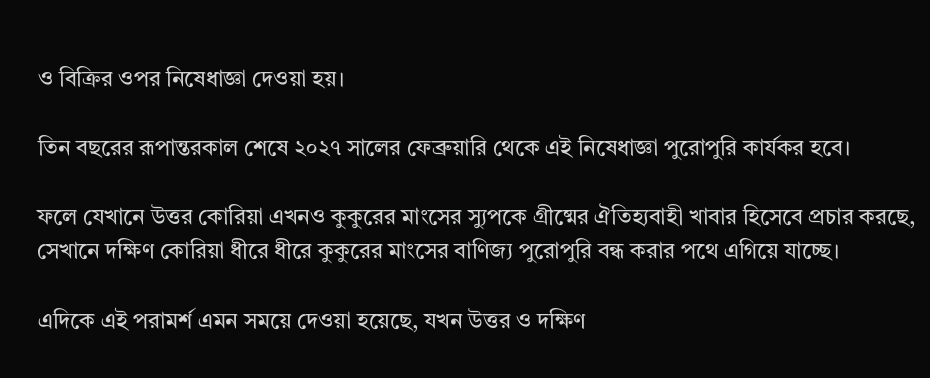ও বিক্রির ওপর নিষেধাজ্ঞা দেওয়া হয়।

তিন বছরের রূপান্তরকাল শেষে ২০২৭ সালের ফেব্রুয়ারি থেকে এই নিষেধাজ্ঞা পুরোপুরি কার্যকর হবে।

ফলে যেখানে উত্তর কোরিয়া এখনও কুকুরের মাংসের স্যুপকে গ্রীষ্মের ঐতিহ্যবাহী খাবার হিসেবে প্রচার করছে, সেখানে দক্ষিণ কোরিয়া ধীরে ধীরে কুকুরের মাংসের বাণিজ্য পুরোপুরি বন্ধ করার পথে এগিয়ে যাচ্ছে।

এদিকে এই পরামর্শ এমন সময়ে দেওয়া হয়েছে, যখন উত্তর ও দক্ষিণ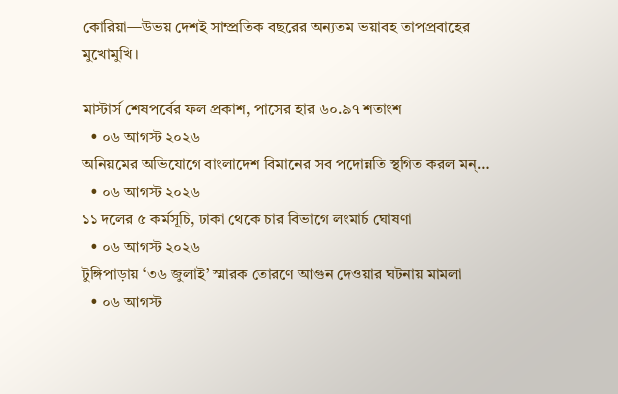কোরিয়া—উভয় দেশই সাম্প্রতিক বছরের অন্যতম ভয়াবহ তাপপ্রবাহের মুখোমুখি।

মাস্টার্স শেষপর্বের ফল প্রকাশ, পাসের হার ৬০.৯৭ শতাংশ
  • ০৬ আগস্ট ২০২৬
অনিয়মের অভিযোগে বাংলাদেশ বিমানের সব পদোন্নতি স্থগিত করল মন্…
  • ০৬ আগস্ট ২০২৬
১১ দলের ৫ কর্মসূচি, ঢাকা থেকে চার বিভাগে লংমার্চ ঘোষণা
  • ০৬ আগস্ট ২০২৬
টুঙ্গিপাড়ায় ‘৩৬ জুলাই’ স্মারক তোরণে আগুন দেওয়ার ঘটনায় মামলা
  • ০৬ আগস্ট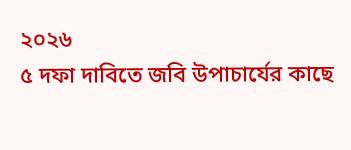২০২৬
৫ দফা দাবিতে জবি উপাচার্যের কাছে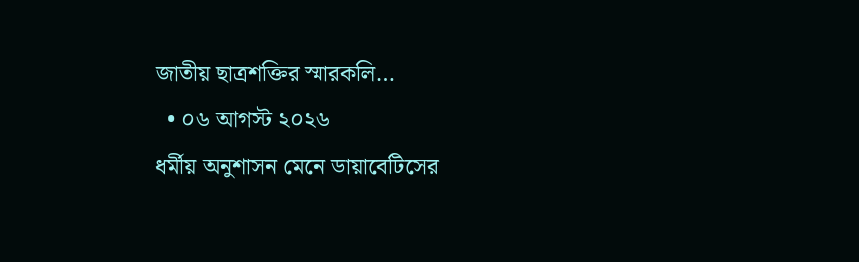জাতীয় ছাত্রশক্তির স্মারকলি…
  • ০৬ আগস্ট ২০২৬
ধর্মীয় অনুশাসন মেনে ডায়াবেটিসের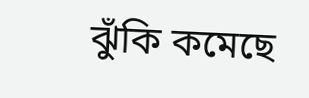ঝুঁকি কমেছে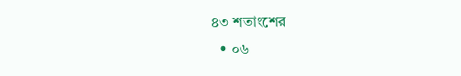৪৩ শতাংশের
  • ০৬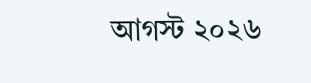আগস্ট ২০২৬